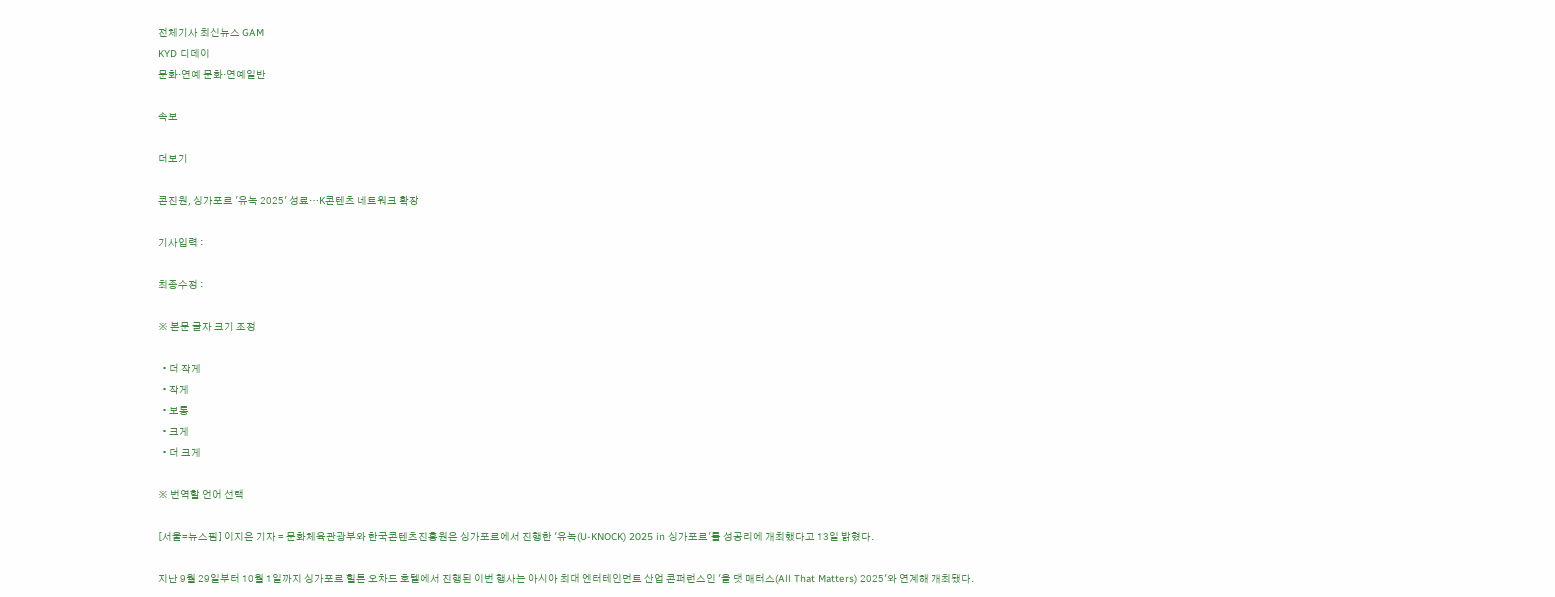전체기사 최신뉴스 GAM
KYD 디데이
문화·연예 문화·연예일반

속보

더보기

콘진원, 싱가포르 '유녹 2025' 성료…K콘텐츠 네트워크 확장

기사입력 :

최종수정 :

※ 본문 글자 크기 조정

  • 더 작게
  • 작게
  • 보통
  • 크게
  • 더 크게

※ 번역할 언어 선택

[서울=뉴스핌] 이지은 기자 = 문화체육관광부와 한국콘텐츠진흥원은 싱가포르에서 진행한 '유녹(U-KNOCK) 2025 in 싱가포르'를 성공리에 개최했다고 13일 밝혔다.

지난 9월 29일부터 10월 1일까지 싱가포르 힐튼 오차드 호텔에서 진행된 이번 행사는 아시아 최대 엔터테인먼트 산업 콘퍼런스인 '올 댓 매터스(All That Matters) 2025'와 연계해 개최됐다.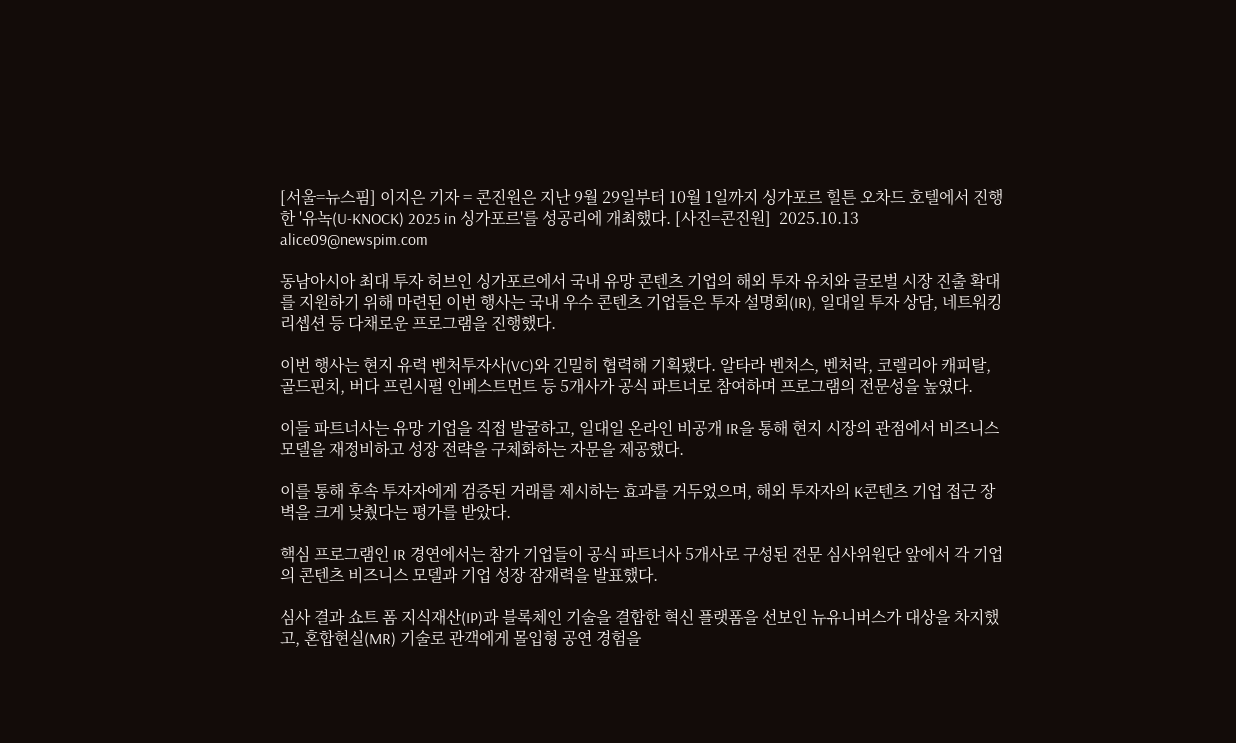[서울=뉴스핌] 이지은 기자 = 콘진원은 지난 9월 29일부터 10월 1일까지 싱가포르 힐튼 오차드 호텔에서 진행한 '유녹(U-KNOCK) 2025 in 싱가포르'를 성공리에 개최했다. [사진=콘진원]  2025.10.13 alice09@newspim.com

동남아시아 최대 투자 허브인 싱가포르에서 국내 유망 콘텐츠 기업의 해외 투자 유치와 글로벌 시장 진출 확대를 지원하기 위해 마련된 이번 행사는 국내 우수 콘텐츠 기업들은 투자 설명회(IR), 일대일 투자 상담, 네트워킹 리셉션 등 다채로운 프로그램을 진행했다.

이번 행사는 현지 유력 벤처투자사(VC)와 긴밀히 협력해 기획됐다. 알타라 벤처스, 벤처락, 코렐리아 캐피탈, 골드핀치, 버다 프린시펄 인베스트먼트 등 5개사가 공식 파트너로 참여하며 프로그램의 전문성을 높였다.

이들 파트너사는 유망 기업을 직접 발굴하고, 일대일 온라인 비공개 IR을 통해 현지 시장의 관점에서 비즈니스 모델을 재정비하고 성장 전략을 구체화하는 자문을 제공했다.

이를 통해 후속 투자자에게 검증된 거래를 제시하는 효과를 거두었으며, 해외 투자자의 K콘텐츠 기업 접근 장벽을 크게 낮췄다는 평가를 받았다.

핵심 프로그램인 IR 경연에서는 참가 기업들이 공식 파트너사 5개사로 구성된 전문 심사위원단 앞에서 각 기업의 콘텐츠 비즈니스 모델과 기업 성장 잠재력을 발표했다.

심사 결과 쇼트 폼 지식재산(IP)과 블록체인 기술을 결합한 혁신 플랫폼을 선보인 뉴유니버스가 대상을 차지했고, 혼합현실(MR) 기술로 관객에게 몰입형 공연 경험을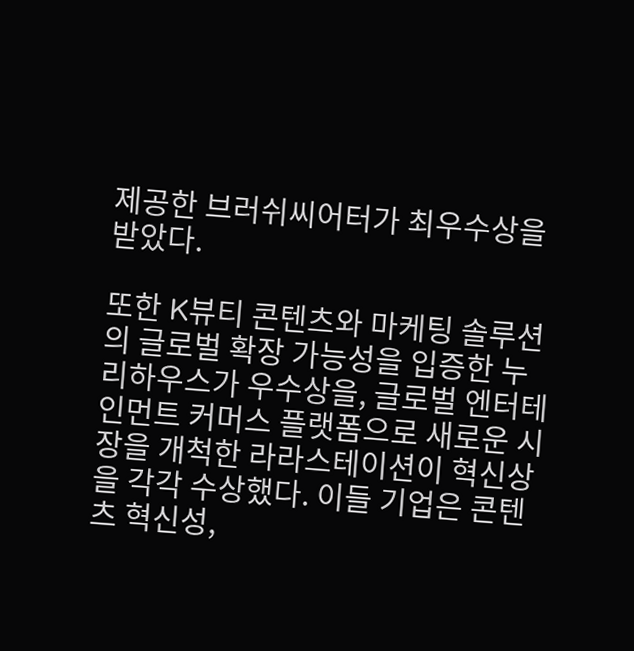제공한 브러쉬씨어터가 최우수상을 받았다.

또한 K뷰티 콘텐츠와 마케팅 솔루션의 글로벌 확장 가능성을 입증한 누리하우스가 우수상을, 글로벌 엔터테인먼트 커머스 플랫폼으로 새로운 시장을 개척한 라라스테이션이 혁신상을 각각 수상했다. 이들 기업은 콘텐츠 혁신성,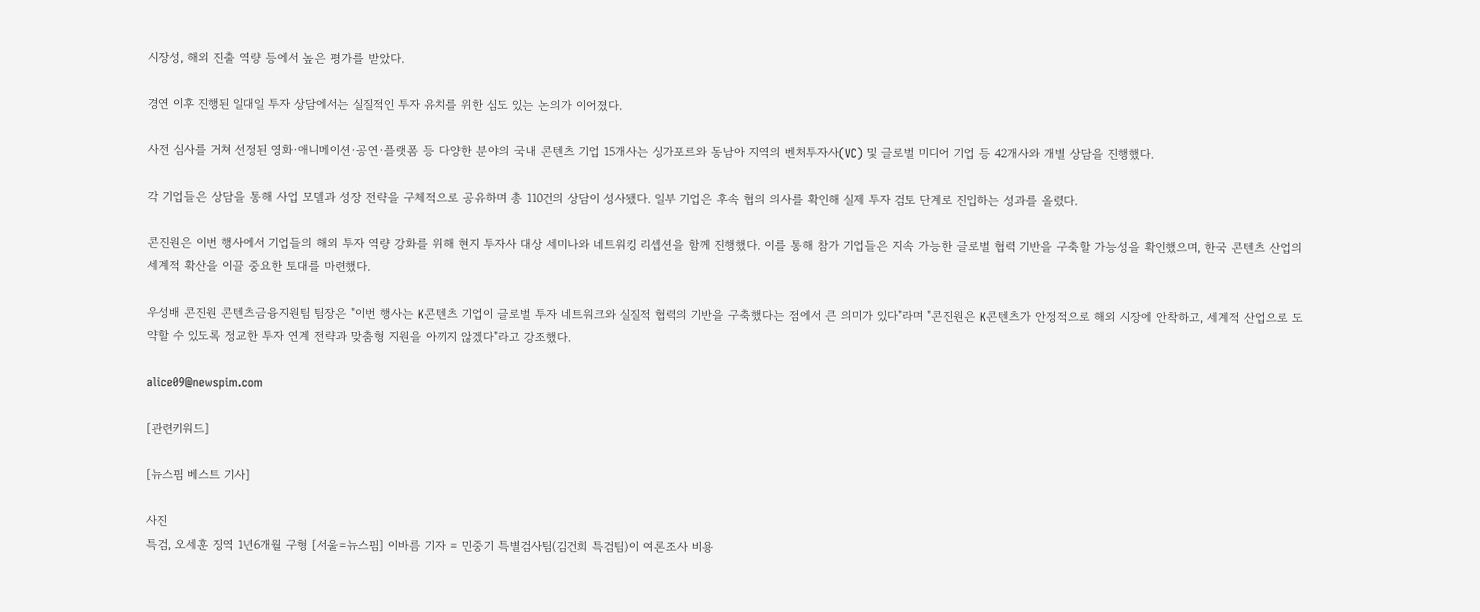시장성, 해외 진출 역량 등에서 높은 평가를 받았다.

경연 이후 진행된 일대일 투자 상담에서는 실질적인 투자 유치를 위한 심도 있는 논의가 이어졌다.

사전 심사를 거쳐 선정된 영화·애니메이션·공연·플랫폼 등 다양한 분야의 국내 콘텐츠 기업 15개사는 싱가포르와 동남아 지역의 벤처투자사(VC) 및 글로벌 미디어 기업 등 42개사와 개별 상담을 진행했다.

각 기업들은 상담을 통해 사업 모델과 성장 전략을 구체적으로 공유하며 총 110건의 상담이 성사됐다. 일부 기업은 후속 협의 의사를 확인해 실제 투자 검토 단계로 진입하는 성과를 올렸다.

콘진원은 이번 행사에서 기업들의 해외 투자 역량 강화를 위해 현지 투자사 대상 세미나와 네트워킹 리셉션을 함께 진행했다. 이를 통해 참가 기업들은 지속 가능한 글로벌 협력 기반을 구축할 가능성을 확인했으며, 한국 콘텐츠 산업의 세계적 확산을 이끌 중요한 토대를 마련했다.

우성배 콘진원 콘텐츠금융지원팀 팀장은 "이번 행사는 K콘텐츠 기업이 글로벌 투자 네트워크와 실질적 협력의 기반을 구축했다는 점에서 큰 의미가 있다"라며 "콘진원은 K콘텐츠가 안정적으로 해외 시장에 안착하고, 세계적 산업으로 도약할 수 있도록 정교한 투자 연계 전략과 맞춤형 지원을 아끼지 않겠다"라고 강조했다.

alice09@newspim.com

[관련키워드]

[뉴스핌 베스트 기사]

사진
특검, 오세훈 징역 1년6개월 구형 [서울=뉴스핌] 이바름 기자 = 민중기 특별검사팀(김건희 특검팀)이 여론조사 비용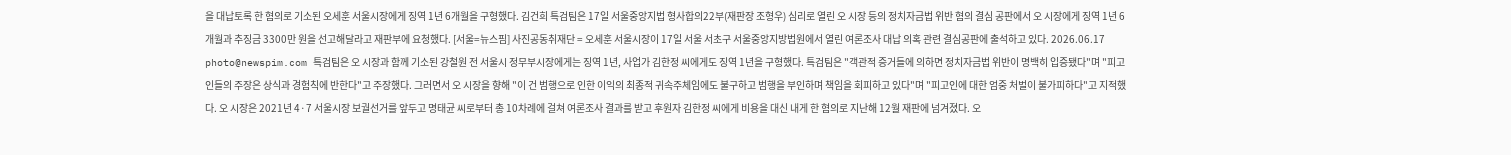을 대납토록 한 혐의로 기소된 오세훈 서울시장에게 징역 1년 6개월을 구형했다. 김건희 특검팀은 17일 서울중앙지법 형사합의22부(재판장 조형우) 심리로 열린 오 시장 등의 정치자금법 위반 혐의 결심 공판에서 오 시장에게 징역 1년 6개월과 추징금 3300만 원을 선고해달라고 재판부에 요청했다. [서울=뉴스핌] 사진공동취재단 = 오세훈 서울시장이 17일 서울 서초구 서울중앙지방법원에서 열린 여론조사 대납 의혹 관련 결심공판에 출석하고 있다. 2026.06.17 photo@newspim.com 특검팀은 오 시장과 함께 기소된 강철원 전 서울시 정무부시장에게는 징역 1년, 사업가 김한정 씨에게도 징역 1년을 구형했다. 특검팀은 "객관적 증거들에 의하면 정치자금법 위반이 명백히 입증됐다"며 "피고인들의 주장은 상식과 경험칙에 반한다"고 주장했다. 그러면서 오 시장을 향해 "이 건 범행으로 인한 이익의 최종적 귀속주체임에도 불구하고 범행을 부인하며 책임을 회피하고 있다"며 "피고인에 대한 엄중 처벌이 불가피하다"고 지적했다. 오 시장은 2021년 4·7 서울시장 보궐선거를 앞두고 명태균 씨로부터 총 10차례에 걸쳐 여론조사 결과를 받고 후원자 김한정 씨에게 비용을 대신 내게 한 혐의로 지난해 12월 재판에 넘겨졌다. 오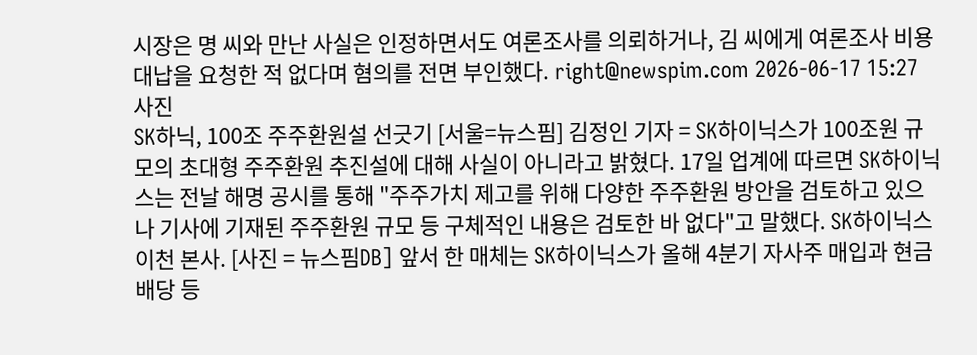시장은 명 씨와 만난 사실은 인정하면서도 여론조사를 의뢰하거나, 김 씨에게 여론조사 비용 대납을 요청한 적 없다며 혐의를 전면 부인했다. right@newspim.com 2026-06-17 15:27
사진
SK하닉, 100조 주주환원설 선긋기 [서울=뉴스핌] 김정인 기자 = SK하이닉스가 100조원 규모의 초대형 주주환원 추진설에 대해 사실이 아니라고 밝혔다. 17일 업계에 따르면 SK하이닉스는 전날 해명 공시를 통해 "주주가치 제고를 위해 다양한 주주환원 방안을 검토하고 있으나 기사에 기재된 주주환원 규모 등 구체적인 내용은 검토한 바 없다"고 말했다. SK하이닉스 이천 본사. [사진 = 뉴스핌DB] 앞서 한 매체는 SK하이닉스가 올해 4분기 자사주 매입과 현금배당 등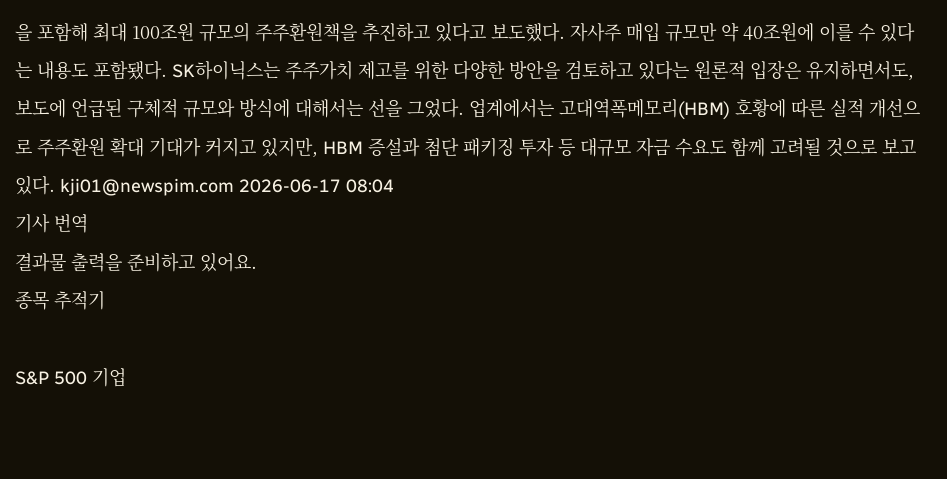을 포함해 최대 100조원 규모의 주주환원책을 추진하고 있다고 보도했다. 자사주 매입 규모만 약 40조원에 이를 수 있다는 내용도 포함됐다. SK하이닉스는 주주가치 제고를 위한 다양한 방안을 검토하고 있다는 원론적 입장은 유지하면서도, 보도에 언급된 구체적 규모와 방식에 대해서는 선을 그었다. 업계에서는 고대역폭메모리(HBM) 호황에 따른 실적 개선으로 주주환원 확대 기대가 커지고 있지만, HBM 증설과 첨단 패키징 투자 등 대규모 자금 수요도 함께 고려될 것으로 보고 있다. kji01@newspim.com 2026-06-17 08:04
기사 번역
결과물 출력을 준비하고 있어요.
종목 추적기

S&P 500 기업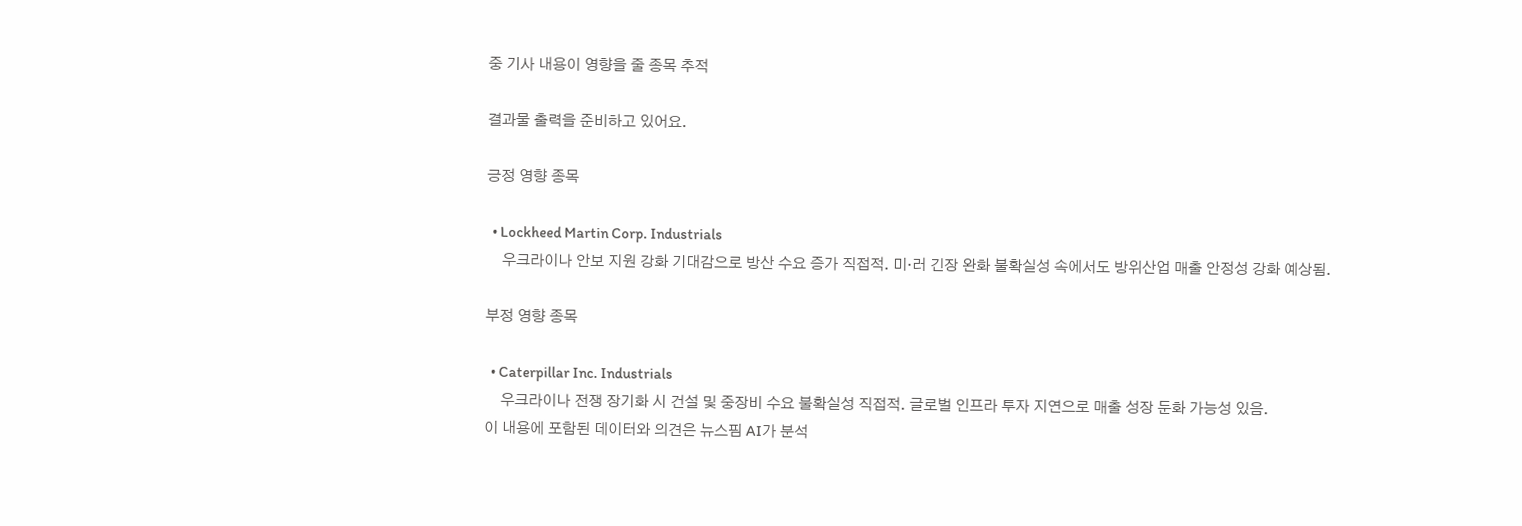중 기사 내용이 영향을 줄 종목 추적

결과물 출력을 준비하고 있어요.

긍정 영향 종목

  • Lockheed Martin Corp. Industrials
    우크라이나 안보 지원 강화 기대감으로 방산 수요 증가 직접적. 미·러 긴장 완화 불확실성 속에서도 방위산업 매출 안정성 강화 예상됨.

부정 영향 종목

  • Caterpillar Inc. Industrials
    우크라이나 전쟁 장기화 시 건설 및 중장비 수요 불확실성 직접적. 글로벌 인프라 투자 지연으로 매출 성장 둔화 가능성 있음.
이 내용에 포함된 데이터와 의견은 뉴스핌 AI가 분석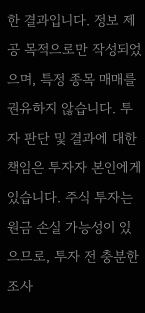한 결과입니다. 정보 제공 목적으로만 작성되었으며, 특정 종목 매매를 권유하지 않습니다. 투자 판단 및 결과에 대한 책임은 투자자 본인에게 있습니다. 주식 투자는 원금 손실 가능성이 있으므로, 투자 전 충분한 조사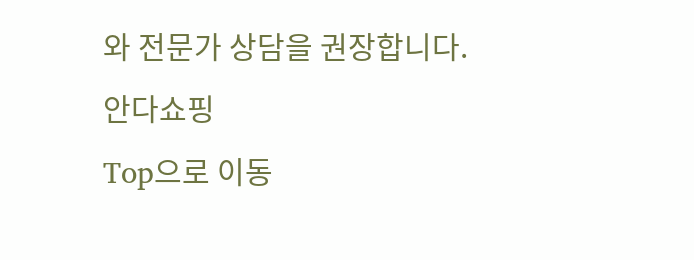와 전문가 상담을 권장합니다.
안다쇼핑
Top으로 이동